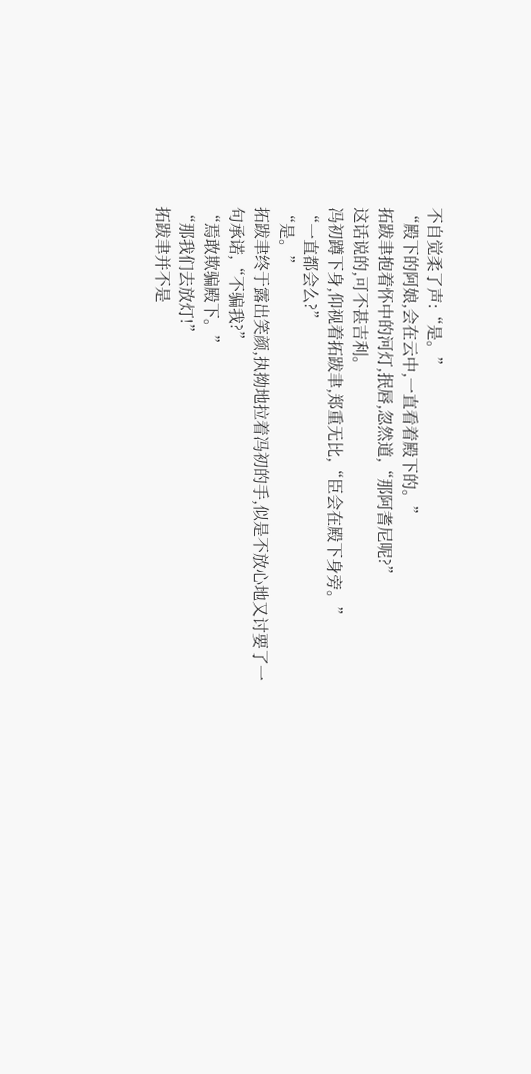不自觉柔了声:“是。”
“殿下的阿娘,会在云中,一直看着殿下的。”
拓跋聿抱着怀中的河灯,抿唇,忽然道,“那阿耆尼呢?”
这话说的,可不甚吉利。
冯初蹲下身,仰视着拓跋聿,郑重无比,“臣会在殿下身旁。”
“一直都会么?”
“是。”
拓跋聿终于露出笑颜,执拗地拉着冯初的手,似是不放心地又讨要了一句承诺,“不骗我?”
“焉敢欺骗殿下。”
“那我们去放灯!”
拓跋聿并不是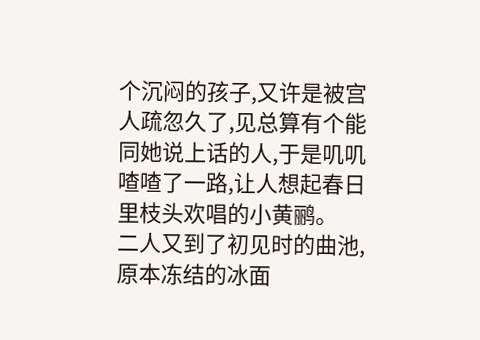个沉闷的孩子,又许是被宫人疏忽久了,见总算有个能同她说上话的人,于是叽叽喳喳了一路,让人想起春日里枝头欢唱的小黄鹂。
二人又到了初见时的曲池,原本冻结的冰面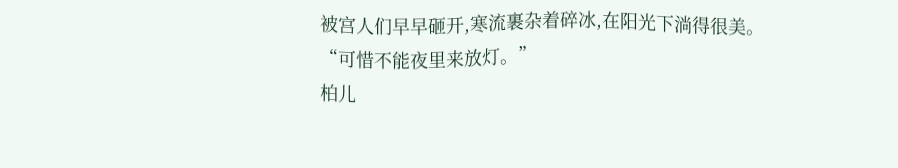被宫人们早早砸开,寒流裹杂着碎冰,在阳光下淌得很美。
“可惜不能夜里来放灯。”
柏儿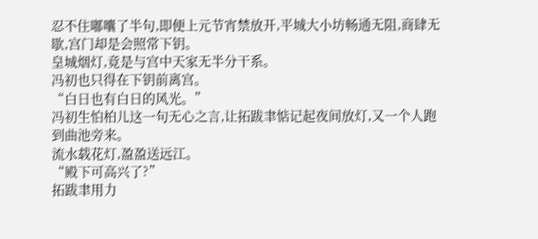忍不住嘟囔了半句,即便上元节宵禁放开,平城大小坊畅通无阻,商肆无歇,宫门却是会照常下钥。
皇城烟灯,竟是与宫中天家无半分干系。
冯初也只得在下钥前离宫。
“白日也有白日的风光。”
冯初生怕柏儿这一句无心之言,让拓跋聿惦记起夜间放灯,又一个人跑到曲池旁来。
流水载花灯,盈盈送远江。
“殿下可高兴了?”
拓跋聿用力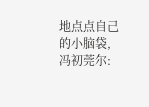地点点自己的小脑袋,冯初莞尔: